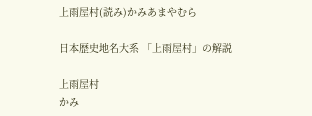上雨屋村(読み)かみあまやむら

日本歴史地名大系 「上雨屋村」の解説

上雨屋村
かみ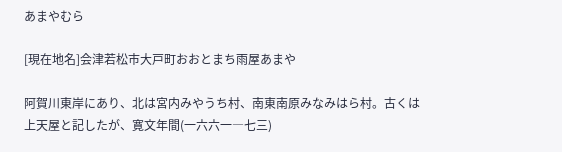あまやむら

[現在地名]会津若松市大戸町おおとまち雨屋あまや

阿賀川東岸にあり、北は宮内みやうち村、南東南原みなみはら村。古くは上天屋と記したが、寛文年間(一六六一―七三)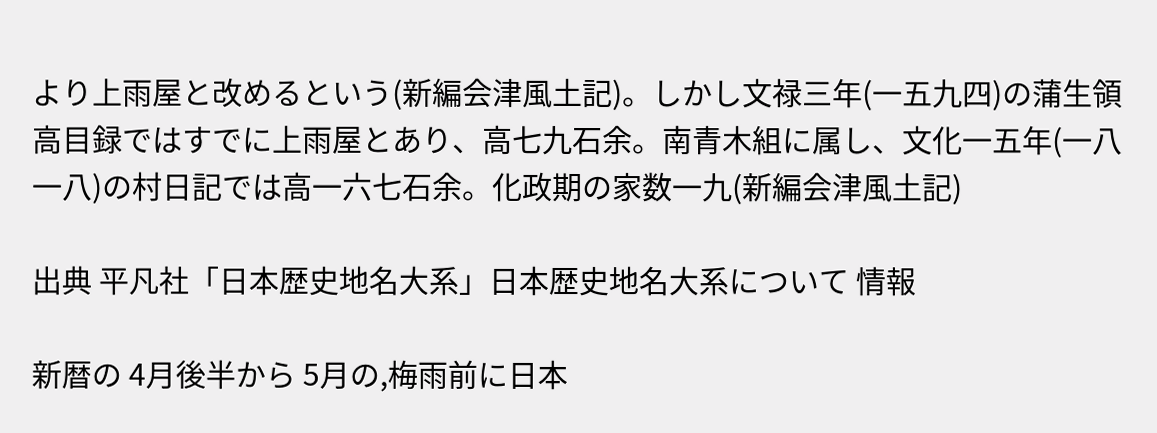より上雨屋と改めるという(新編会津風土記)。しかし文禄三年(一五九四)の蒲生領高目録ではすでに上雨屋とあり、高七九石余。南青木組に属し、文化一五年(一八一八)の村日記では高一六七石余。化政期の家数一九(新編会津風土記)

出典 平凡社「日本歴史地名大系」日本歴史地名大系について 情報

新暦の 4月後半から 5月の,梅雨前に日本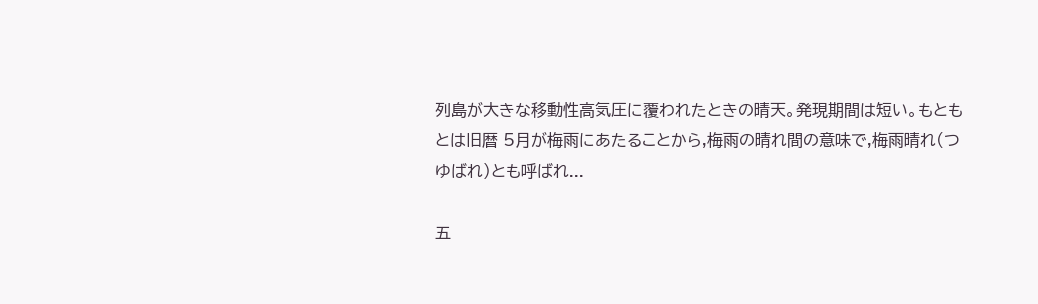列島が大きな移動性高気圧に覆われたときの晴天。発現期間は短い。もともとは旧暦 5月が梅雨にあたることから,梅雨の晴れ間の意味で,梅雨晴れ(つゆばれ)とも呼ばれ...

五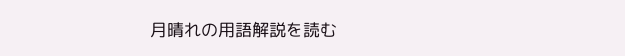月晴れの用語解説を読む